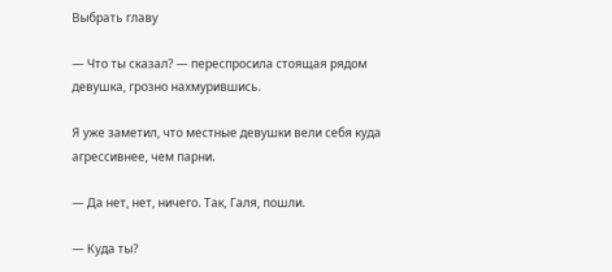Выбрать главу

— Что ты сказал? — переспросила стоящая рядом девушка, грозно нахмурившись.

Я уже заметил, что местные девушки вели себя куда агрессивнее, чем парни.

— Да нет, нет, ничего. Так, Галя, пошли.

— Куда ты?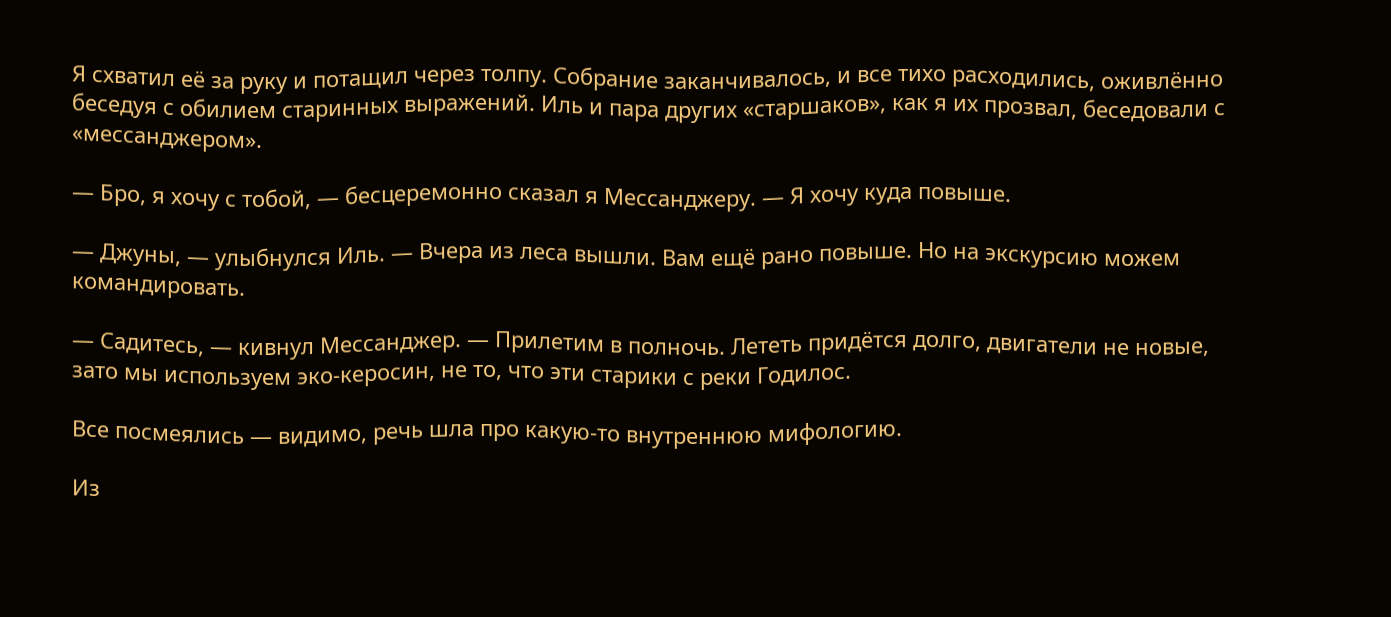Я схватил её за руку и потащил через толпу. Собрание заканчивалось, и все тихо расходились, оживлённо беседуя с обилием старинных выражений. Иль и пара других «старшаков», как я их прозвал, беседовали с «мессанджером».

— Бро, я хочу с тобой, — бесцеремонно сказал я Мессанджеру. — Я хочу куда повыше.

— Джуны, — улыбнулся Иль. — Вчера из леса вышли. Вам ещё рано повыше. Но на экскурсию можем командировать.

— Садитесь, — кивнул Мессанджер. — Прилетим в полночь. Лететь придётся долго, двигатели не новые, зато мы используем эко-керосин, не то, что эти старики с реки Годилос.

Все посмеялись — видимо, речь шла про какую-то внутреннюю мифологию.

Из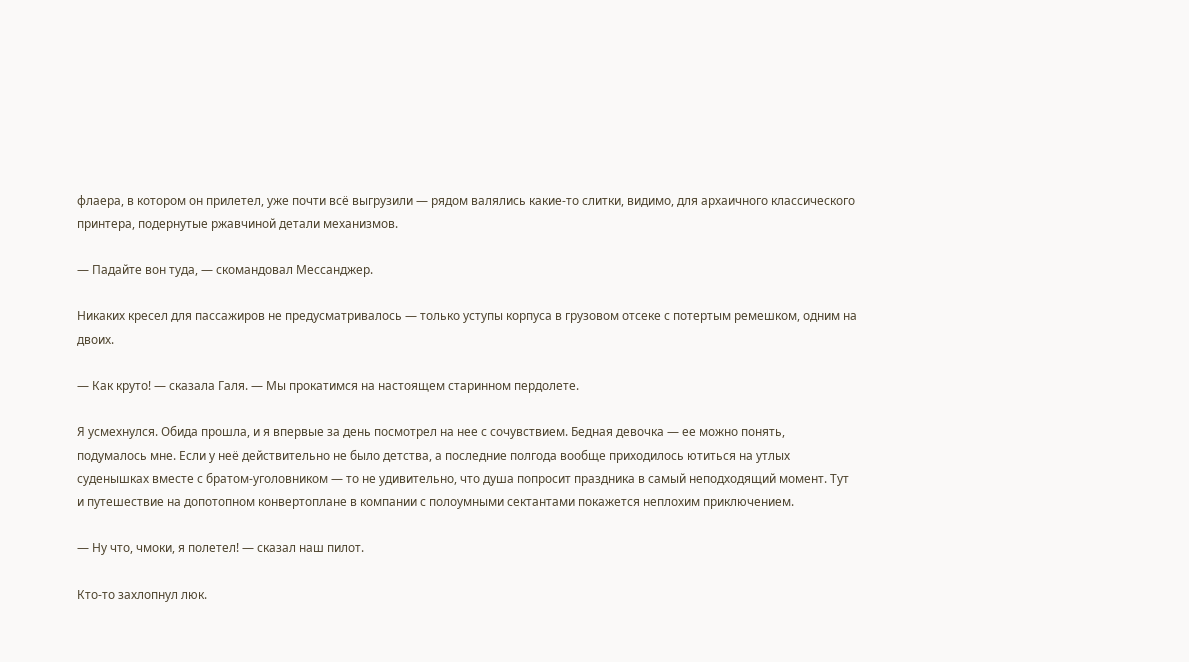флаера, в котором он прилетел, уже почти всё выгрузили — рядом валялись какие-то слитки, видимо, для архаичного классического принтера, подернутые ржавчиной детали механизмов.

— Падайте вон туда, — скомандовал Мессанджер.

Никаких кресел для пассажиров не предусматривалось — только уступы корпуса в грузовом отсеке с потертым ремешком, одним на двоих.

— Как круто! — сказала Галя. — Мы прокатимся на настоящем старинном пердолете.

Я усмехнулся. Обида прошла, и я впервые за день посмотрел на нее с сочувствием. Бедная девочка — ее можно понять, подумалось мне. Если у неë действительно не было детства, а последние полгода вообще приходилось ютиться на утлых суденышках вместе с братом-уголовником — то не удивительно, что душа попросит праздника в самый неподходящий момент. Тут и путешествие на допотопном конвертоплане в компании с полоумными сектантами покажется неплохим приключением.

— Ну что, чмоки, я полетел! — сказал наш пилот.

Кто-то захлопнул люк.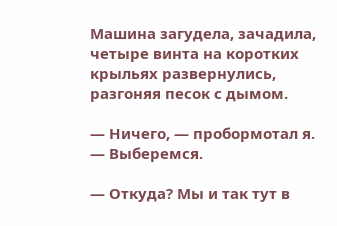Машина загудела, зачадила, четыре винта на коротких крыльях развернулись, разгоняя песок с дымом.

— Ничего, — пробормотал я. — Выберемся.

— Откуда? Мы и так тут в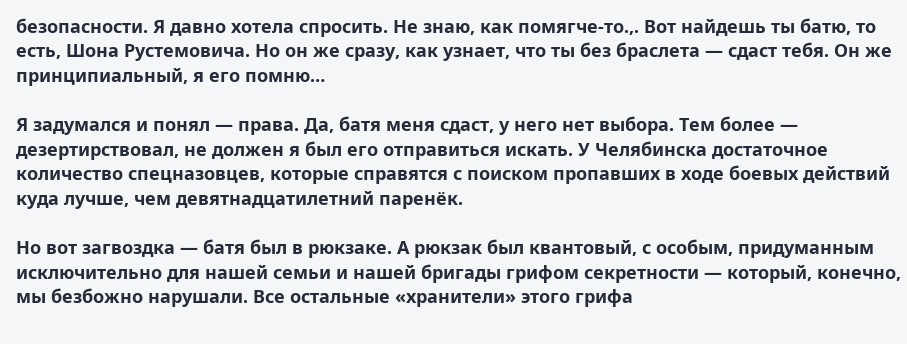безопасности. Я давно хотела спросить. Не знаю, как помягче-то.,. Вот найдешь ты батю, то есть, Шона Рустемовича. Но он же сразу, как узнает, что ты без браслета — сдаст тебя. Он же принципиальный, я его помню…

Я задумался и понял — права. Да, батя меня сдаст, у него нет выбора. Тем более — дезертирствовал, не должен я был его отправиться искать. У Челябинска достаточное количество спецназовцев, которые справятся с поиском пропавших в ходе боевых действий куда лучше, чем девятнадцатилетний паренёк.

Но вот загвоздка — батя был в рюкзаке. А рюкзак был квантовый, с особым, придуманным исключительно для нашей семьи и нашей бригады грифом секретности — который, конечно, мы безбожно нарушали. Все остальные «хранители» этого грифа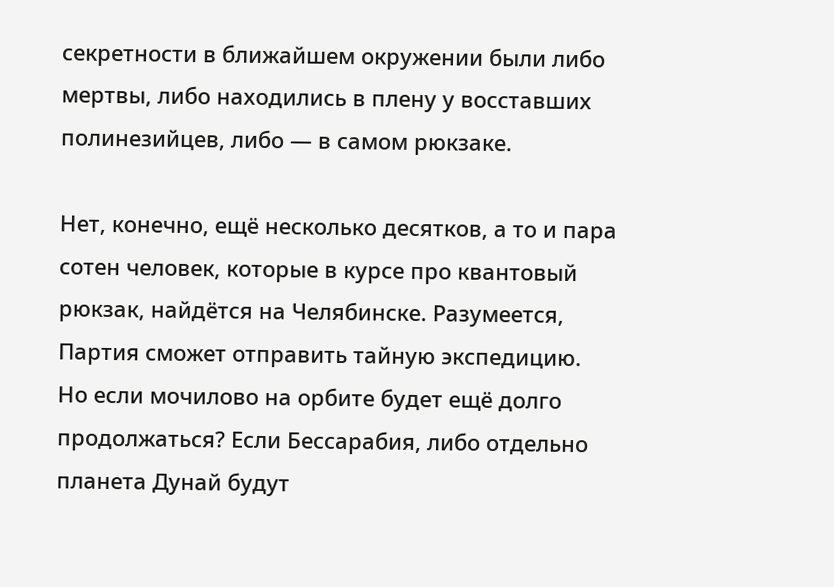секретности в ближайшем окружении были либо мертвы, либо находились в плену у восставших полинезийцев, либо — в самом рюкзаке.

Нет, конечно, ещё несколько десятков, а то и пара сотен человек, которые в курсе про квантовый рюкзак, найдётся на Челябинске. Разумеется, Партия сможет отправить тайную экспедицию. Но если мочилово на орбите будет ещё долго продолжаться? Если Бессарабия, либо отдельно планета Дунай будут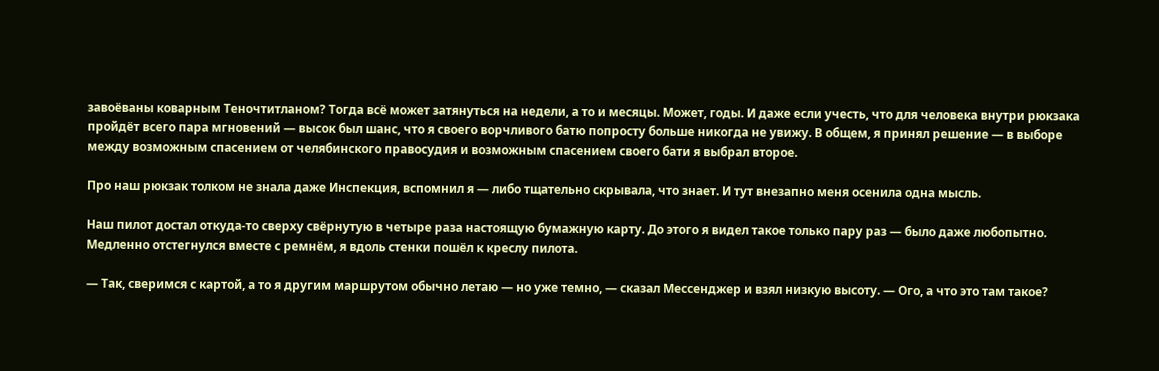завоёваны коварным Теночтитланом? Тогда всё может затянуться на недели, а то и месяцы. Может, годы. И даже если учесть, что для человека внутри рюкзака пройдёт всего пара мгновений — высок был шанс, что я своего ворчливого батю попросту больше никогда не увижу. В общем, я принял решение — в выборе между возможным спасением от челябинского правосудия и возможным спасением своего бати я выбрал второе.

Про наш рюкзак толком не знала даже Инспекция, вспомнил я — либо тщательно скрывала, что знает. И тут внезапно меня осенила одна мысль.

Наш пилот достал откуда-то сверху свёрнутую в четыре раза настоящую бумажную карту. До этого я видел такое только пару раз — было даже любопытно. Медленно отстегнулся вместе с ремнём, я вдоль стенки пошёл к креслу пилота.

— Так, сверимся с картой, а то я другим маршрутом обычно летаю — но уже темно, — сказал Мессенджер и взял низкую высоту. — Ого, а что это там такое?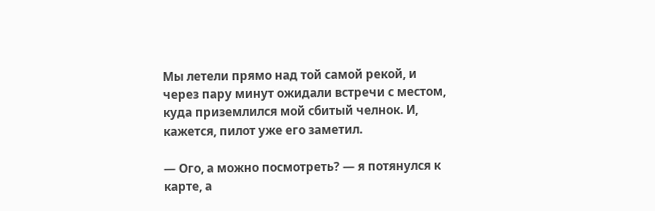Мы летели прямо над той самой рекой, и через пару минут ожидали встречи с местом, куда приземлился мой сбитый челнок. И, кажется, пилот уже его заметил.

— Ого, а можно посмотреть? — я потянулся к карте, а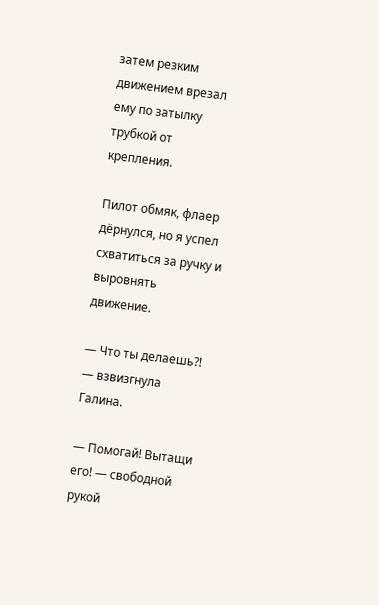затем резким движением врезал ему по затылку трубкой от крепления.

Пилот обмяк, флаер дёрнулся, но я успел схватиться за ручку и выровнять движение.

— Что ты делаешь⁈ — взвизгнула Галина.

— Помогай! Вытащи его! — свободной рукой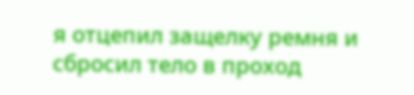я отцепил защелку ремня и сбросил тело в проход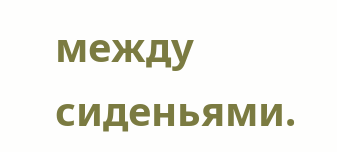между сиденьями.